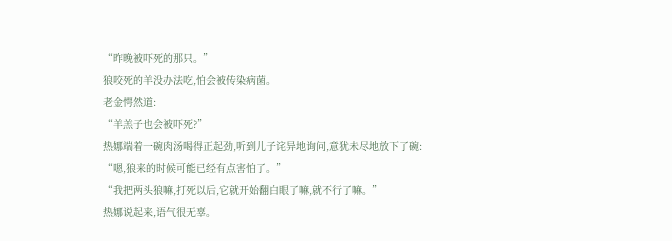“昨晚被吓死的那只。”
狼咬死的羊没办法吃,怕会被传染病菌。
老金愕然道:
“羊羔子也会被吓死?”
热娜端着一碗肉汤喝得正起劲,听到儿子诧异地询问,意犹未尽地放下了碗:
“嗯,狼来的时候可能已经有点害怕了。”
“我把两头狼嘛,打死以后,它就开始翻白眼了嘛,就不行了嘛。”
热娜说起来,语气很无辜。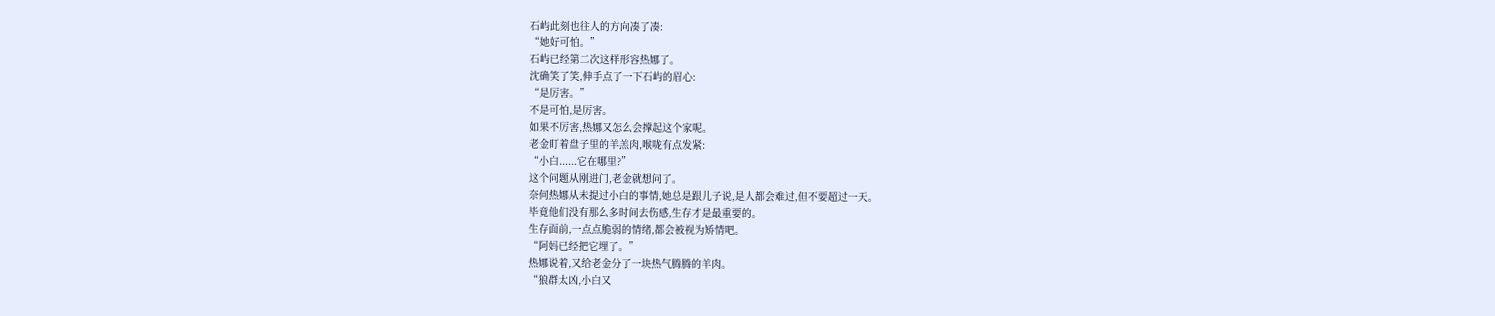石屿此刻也往人的方向凑了凑:
“她好可怕。”
石屿已经第二次这样形容热娜了。
沈确笑了笑,伸手点了一下石屿的眉心:
“是厉害。”
不是可怕,是厉害。
如果不厉害,热娜又怎么会撑起这个家呢。
老金盯着盘子里的羊羔肉,喉咙有点发紧:
“小白......它在哪里?”
这个问题从刚进门,老金就想问了。
奈何热娜从未提过小白的事情,她总是跟儿子说,是人都会难过,但不要超过一天。
毕竟他们没有那么多时间去伤感,生存才是最重要的。
生存面前,一点点脆弱的情绪,都会被视为矫情吧。
“阿妈已经把它埋了。”
热娜说着,又给老金分了一块热气腾腾的羊肉。
“狼群太凶,小白又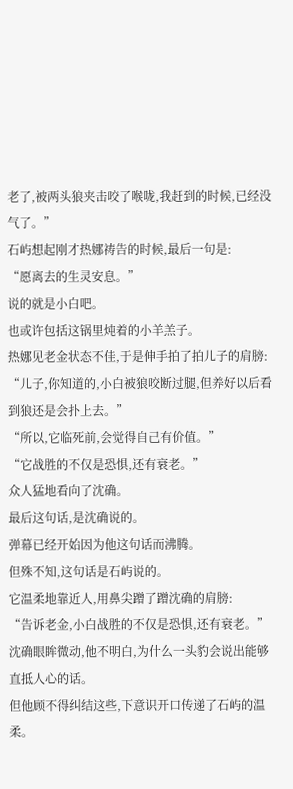老了,被两头狼夹击咬了喉咙,我赶到的时候,已经没气了。”
石屿想起刚才热娜祷告的时候,最后一句是:
“愿离去的生灵安息。”
说的就是小白吧。
也或许包括这锅里炖着的小羊羔子。
热娜见老金状态不佳,于是伸手拍了拍儿子的肩膀:
“儿子,你知道的,小白被狼咬断过腿,但养好以后看到狼还是会扑上去。”
“所以,它临死前,会觉得自己有价值。”
“它战胜的不仅是恐惧,还有衰老。”
众人猛地看向了沈确。
最后这句话,是沈确说的。
弹幕已经开始因为他这句话而沸腾。
但殊不知,这句话是石屿说的。
它温柔地靠近人,用鼻尖蹭了蹭沈确的肩膀:
“告诉老金,小白战胜的不仅是恐惧,还有衰老。”
沈确眼眸微动,他不明白,为什么一头豹会说出能够直抵人心的话。
但他顾不得纠结这些,下意识开口传递了石屿的温柔。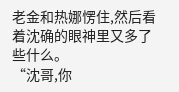老金和热娜愣住,然后看着沈确的眼神里又多了些什么。
“沈哥,你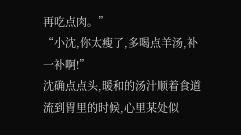再吃点肉。”
“小沈,你太瘦了,多喝点羊汤,补一补啊!”
沈确点点头,暖和的汤汁顺着食道流到胃里的时候,心里某处似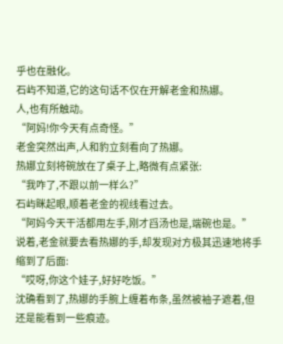乎也在融化。
石屿不知道,它的这句话不仅在开解老金和热娜。
人,也有所触动。
“阿妈!你今天有点奇怪。”
老金突然出声,人和豹立刻看向了热娜。
热娜立刻将碗放在了桌子上,略微有点紧张:
“我咋了,不跟以前一样么?”
石屿眯起眼,顺着老金的视线看过去。
“阿妈今天干活都用左手,刚才舀汤也是,端碗也是。”
说着,老金就要去看热娜的手,却发现对方极其迅速地将手缩到了后面:
“哎呀,你这个娃子,好好吃饭。”
沈确看到了,热娜的手腕上缠着布条,虽然被袖子遮着,但还是能看到一些痕迹。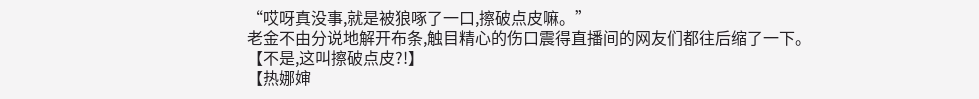“哎呀真没事,就是被狼啄了一口,擦破点皮嘛。”
老金不由分说地解开布条,触目精心的伤口震得直播间的网友们都往后缩了一下。
【不是,这叫擦破点皮?!】
【热娜婶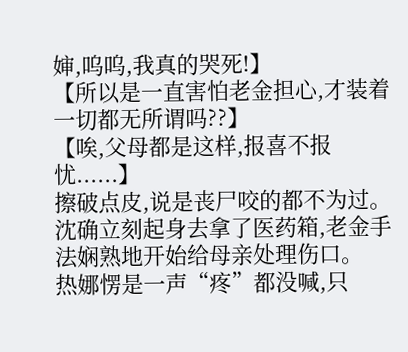婶,呜呜,我真的哭死!】
【所以是一直害怕老金担心,才装着一切都无所谓吗??】
【唉,父母都是这样,报喜不报忧......】
擦破点皮,说是丧尸咬的都不为过。
沈确立刻起身去拿了医药箱,老金手法娴熟地开始给母亲处理伤口。
热娜愣是一声“疼”都没喊,只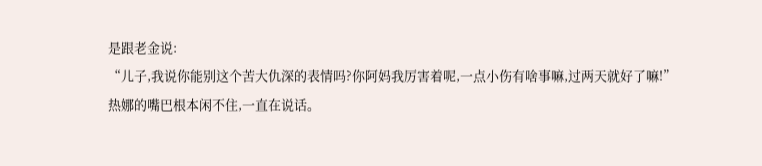是跟老金说:
“儿子,我说你能别这个苦大仇深的表情吗?你阿妈我厉害着呢,一点小伤有啥事嘛,过两天就好了嘛!”
热娜的嘴巴根本闲不住,一直在说话。